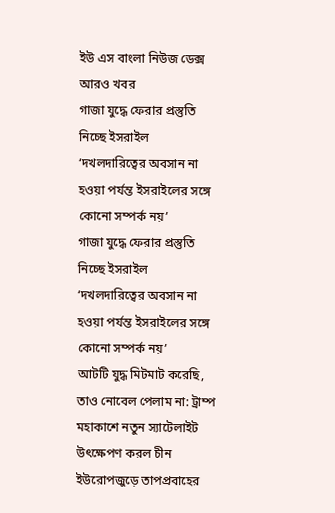ইউ এস বাংলা নিউজ ডেক্স
আরও খবর
গাজা যুদ্ধে ফেরার প্রস্তুতি নিচ্ছে ইসরাইল
‘দখলদারিত্বের অবসান না হওয়া পর্যন্ত ইসরাইলের সঙ্গে কোনো সম্পর্ক নয়’
গাজা যুদ্ধে ফেরার প্রস্তুতি নিচ্ছে ইসরাইল
‘দখলদারিত্বের অবসান না হওয়া পর্যন্ত ইসরাইলের সঙ্গে কোনো সম্পর্ক নয়’
আটটি যুদ্ধ মিটমাট করেছি, তাও নোবেল পেলাম না: ট্রাম্প
মহাকাশে নতুন স্যাটেলাইট উৎক্ষেপণ করল চীন
ইউরোপজুড়ে তাপপ্রবাহের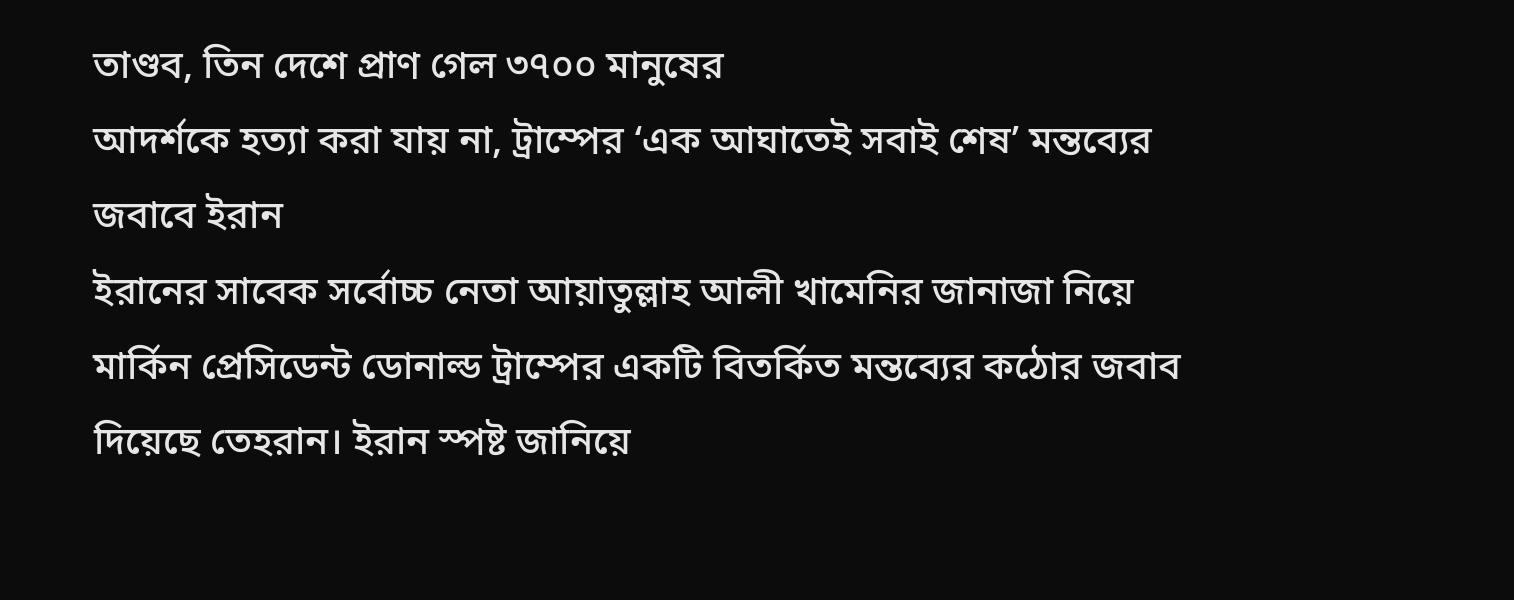তাণ্ডব, তিন দেশে প্রাণ গেল ৩৭০০ মানুষের
আদর্শকে হত্যা করা যায় না, ট্রাম্পের ‘এক আঘাতেই সবাই শেষ’ মন্তব্যের জবাবে ইরান
ইরানের সাবেক সর্বোচ্চ নেতা আয়াতুল্লাহ আলী খামেনির জানাজা নিয়ে মার্কিন প্রেসিডেন্ট ডোনাল্ড ট্রাম্পের একটি বিতর্কিত মন্তব্যের কঠোর জবাব দিয়েছে তেহরান। ইরান স্পষ্ট জানিয়ে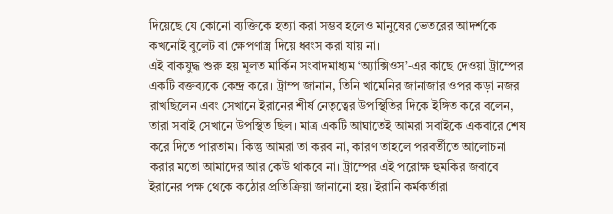দিয়েছে যে কোনো ব্যক্তিকে হত্যা করা সম্ভব হলেও মানুষের ভেতরের আদর্শকে কখনোই বুলেট বা ক্ষেপণাস্ত্র দিয়ে ধ্বংস করা যায় না।
এই বাকযুদ্ধ শুরু হয় মূলত মার্কিন সংবাদমাধ্যম ‘অ্যাক্সিওস’-এর কাছে দেওয়া ট্রাম্পের একটি বক্তব্যকে কেন্দ্র করে। ট্রাম্প জানান, তিনি খামেনির জানাজার ওপর কড়া নজর রাখছিলেন এবং সেখানে ইরানের শীর্ষ নেতৃত্বের উপস্থিতির দিকে ইঙ্গিত করে বলেন, তারা সবাই সেখানে উপস্থিত ছিল। মাত্র একটি আঘাতেই আমরা সবাইকে একবারে শেষ করে দিতে পারতাম। কিন্তু আমরা তা করব না, কারণ তাহলে পরবর্তীতে আলোচনা
করার মতো আমাদের আর কেউ থাকবে না। ট্রাম্পের এই পরোক্ষ হুমকির জবাবে ইরানের পক্ষ থেকে কঠোর প্রতিক্রিয়া জানানো হয়। ইরানি কর্মকর্তারা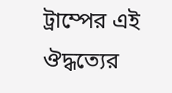ট্রাম্পের এই ঔদ্ধত্যের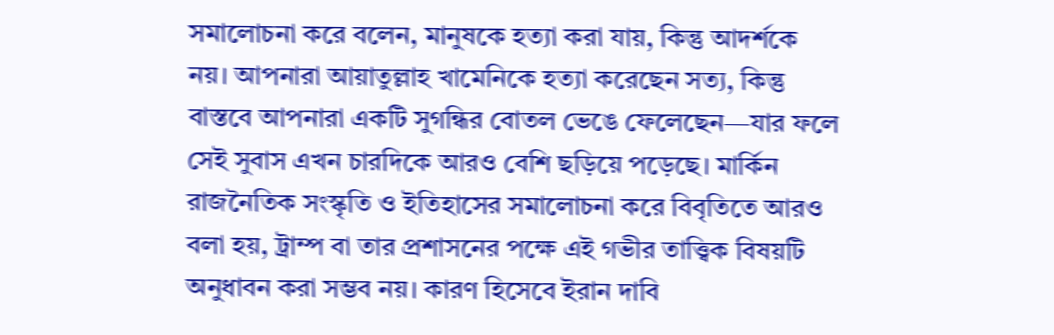সমালোচনা করে বলেন, মানুষকে হত্যা করা যায়, কিন্তু আদর্শকে নয়। আপনারা আয়াতুল্লাহ খামেনিকে হত্যা করেছেন সত্য, কিন্তু বাস্তবে আপনারা একটি সুগন্ধির বোতল ভেঙে ফেলেছেন—যার ফলে সেই সুবাস এখন চারদিকে আরও বেশি ছড়িয়ে পড়েছে। মার্কিন রাজনৈতিক সংস্কৃতি ও ইতিহাসের সমালোচনা করে বিবৃতিতে আরও বলা হয়, ট্রাম্প বা তার প্রশাসনের পক্ষে এই গভীর তাত্ত্বিক বিষয়টি অনুধাবন করা সম্ভব নয়। কারণ হিসেবে ইরান দাবি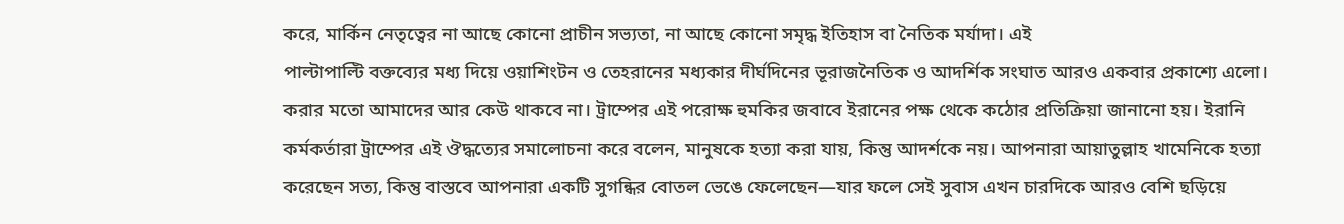করে, মার্কিন নেতৃত্বের না আছে কোনো প্রাচীন সভ্যতা, না আছে কোনো সমৃদ্ধ ইতিহাস বা নৈতিক মর্যাদা। এই
পাল্টাপাল্টি বক্তব্যের মধ্য দিয়ে ওয়াশিংটন ও তেহরানের মধ্যকার দীর্ঘদিনের ভূরাজনৈতিক ও আদর্শিক সংঘাত আরও একবার প্রকাশ্যে এলো।
করার মতো আমাদের আর কেউ থাকবে না। ট্রাম্পের এই পরোক্ষ হুমকির জবাবে ইরানের পক্ষ থেকে কঠোর প্রতিক্রিয়া জানানো হয়। ইরানি কর্মকর্তারা ট্রাম্পের এই ঔদ্ধত্যের সমালোচনা করে বলেন, মানুষকে হত্যা করা যায়, কিন্তু আদর্শকে নয়। আপনারা আয়াতুল্লাহ খামেনিকে হত্যা করেছেন সত্য, কিন্তু বাস্তবে আপনারা একটি সুগন্ধির বোতল ভেঙে ফেলেছেন—যার ফলে সেই সুবাস এখন চারদিকে আরও বেশি ছড়িয়ে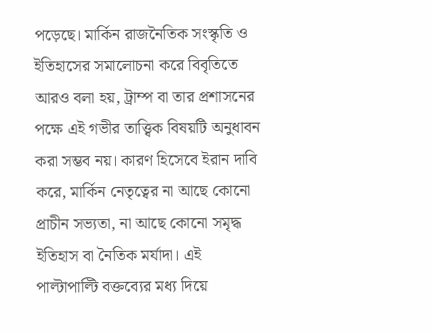পড়েছে। মার্কিন রাজনৈতিক সংস্কৃতি ও ইতিহাসের সমালোচনা করে বিবৃতিতে আরও বলা হয়, ট্রাম্প বা তার প্রশাসনের পক্ষে এই গভীর তাত্ত্বিক বিষয়টি অনুধাবন করা সম্ভব নয়। কারণ হিসেবে ইরান দাবি করে, মার্কিন নেতৃত্বের না আছে কোনো প্রাচীন সভ্যতা, না আছে কোনো সমৃদ্ধ ইতিহাস বা নৈতিক মর্যাদা। এই
পাল্টাপাল্টি বক্তব্যের মধ্য দিয়ে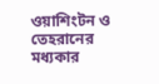ওয়াশিংটন ও তেহরানের মধ্যকার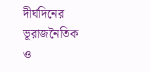দীর্ঘদিনের ভূরাজনৈতিক ও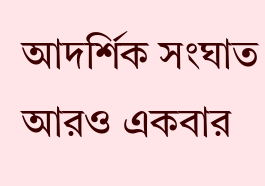আদর্শিক সংঘাত আরও একবার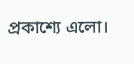প্রকাশ্যে এলো।